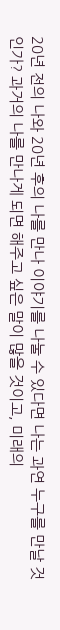20년 전의 나와 20년 후의 나를 만나 이야기를 나눌 수 있다면 나는 과연 누구를 만날 것인가? 과거의 나를 만나게 되면 해주고 싶은 말이 많을 것이고, 미래의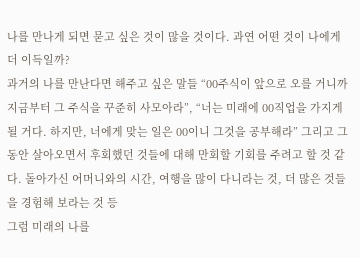나를 만나게 되면 묻고 싶은 것이 많을 것이다. 과연 어떤 것이 나에게 더 이득일까?
과거의 나를 만난다면 해주고 싶은 말들 “00주식이 앞으로 오를 거니까 지금부터 그 주식을 꾸준히 사모아라”, “너는 미래에 00직업을 가지게 될 거다. 하지만, 너에게 맞는 일은 00이니 그것을 공부해라” 그리고 그 동안 살아오면서 후회했던 것들에 대해 만회할 기회를 주려고 할 것 같다. 돌아가신 어머니와의 시간, 여행을 많이 다니라는 것, 더 많은 것들을 경험해 보라는 것 등
그럼 미래의 나를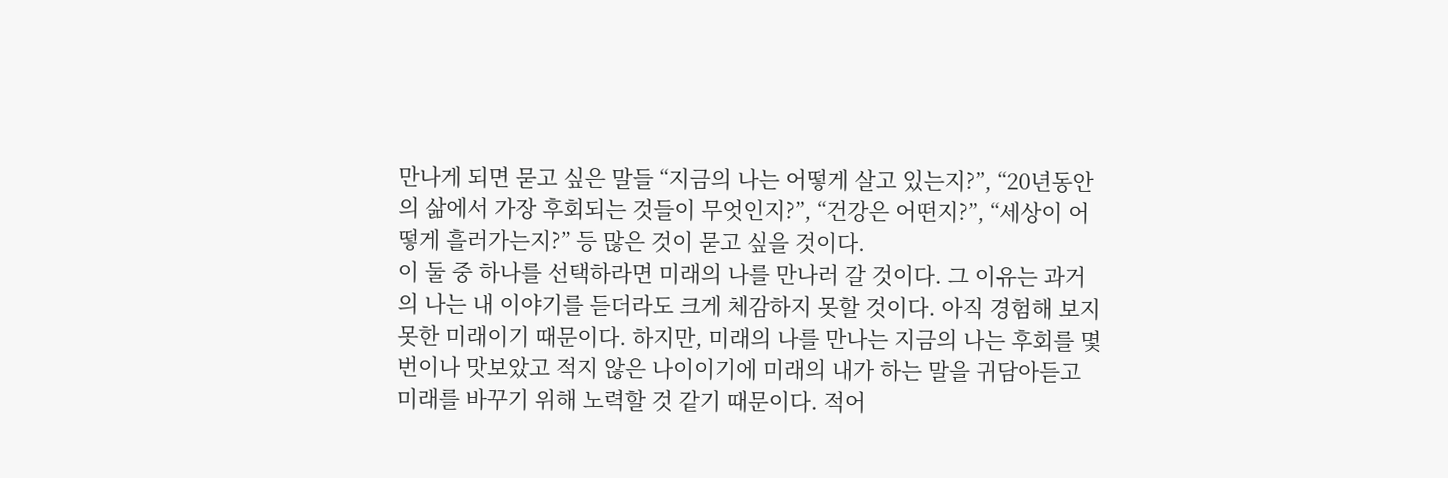만나게 되면 묻고 싶은 말들 “지금의 나는 어떻게 살고 있는지?”, “20년동안의 삶에서 가장 후회되는 것들이 무엇인지?”, “건강은 어떤지?”, “세상이 어떻게 흘러가는지?” 등 많은 것이 묻고 싶을 것이다.
이 둘 중 하나를 선택하라면 미래의 나를 만나러 갈 것이다. 그 이유는 과거의 나는 내 이야기를 듣더라도 크게 체감하지 못할 것이다. 아직 경험해 보지 못한 미래이기 때문이다. 하지만, 미래의 나를 만나는 지금의 나는 후회를 몇 번이나 맛보았고 적지 않은 나이이기에 미래의 내가 하는 말을 귀담아듣고 미래를 바꾸기 위해 노력할 것 같기 때문이다. 적어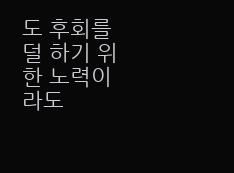도 후회를 덜 하기 위한 노력이라도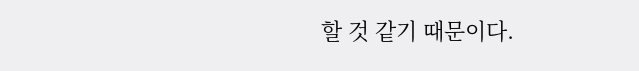할 것 같기 때문이다.